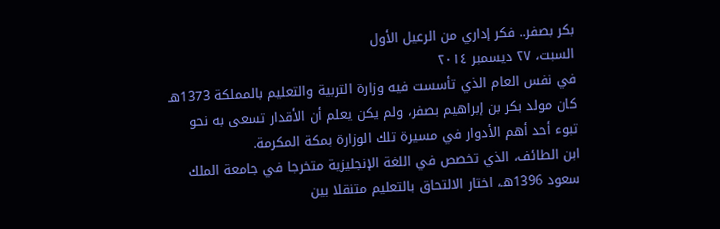بكر بصفر.. فكر إداري من الرعيل الأول
السبت، ٢٧ ديسمبر ٢٠١٤
في نفس العام الذي تأسست فيه وزارة التربية والتعليم بالمملكة 1373هـ كان مولد بكر بن إبراهيم بصفر، ولم يكن يعلم أن الأقدار تسعى به نحو تبوء أحد أهم الأدوار في مسيرة تلك الوزارة بمكة المكرمة.
ابن الطائف، الذي تخصص في اللغة الإنجليزية متخرجا في جامعة الملك سعود 1396هـ، اختار الالتحاق بالتعليم متنقلا بين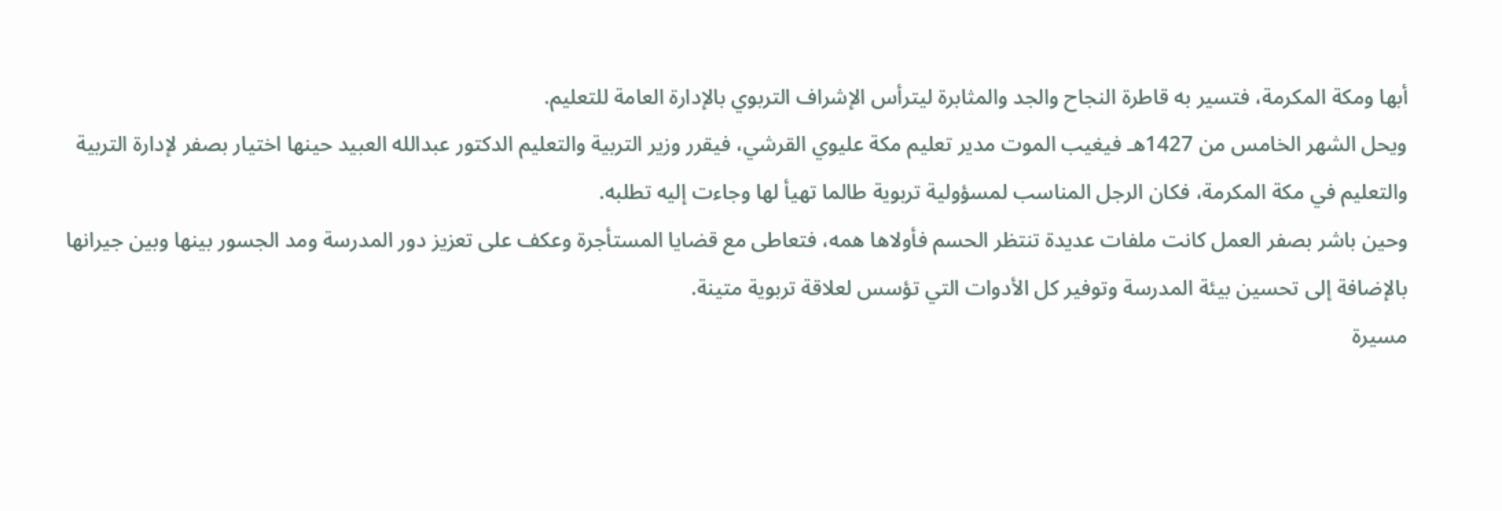أبها ومكة المكرمة، فتسير به قاطرة النجاح والجد والمثابرة ليترأس الإشراف التربوي بالإدارة العامة للتعليم.
ويحل الشهر الخامس من 1427هـ فيغيب الموت مدير تعليم مكة عليوي القرشي، فيقرر وزير التربية والتعليم الدكتور عبدالله العبيد حينها اختيار بصفر لإدارة التربية والتعليم في مكة المكرمة، فكان الرجل المناسب لمسؤولية تربوية طالما تهيأ لها وجاءت إليه تطلبه.
وحين باشر بصفر العمل كانت ملفات عديدة تنتظر الحسم فأولاها همه، فتعاطى مع قضايا المستأجرة وعكف على تعزيز دور المدرسة ومد الجسور بينها وبين جيرانها بالإضافة إلى تحسين بيئة المدرسة وتوفير كل الأدوات التي تؤسس لعلاقة تربوية متينة.
مسيرة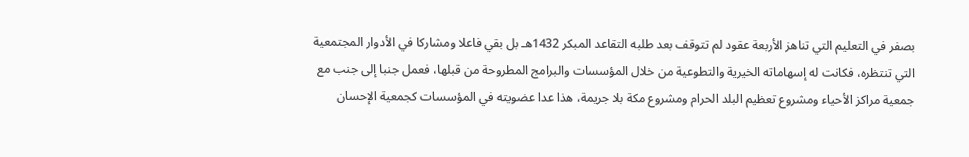بصفر في التعليم التي تناهز الأربعة عقود لم تتوقف بعد طلبه التقاعد المبكر 1432هـ بل بقي فاعلا ومشاركا في الأدوار المجتمعية التي تنتظره، فكانت له إسهاماته الخيرية والتطوعية من خلال المؤسسات والبرامج المطروحة من قبلها، فعمل جنبا إلى جنب مع جمعية مراكز الأحياء ومشروع تعظيم البلد الحرام ومشروع مكة بلا جريمة، هذا عدا عضويته في المؤسسات كجمعية الإحسان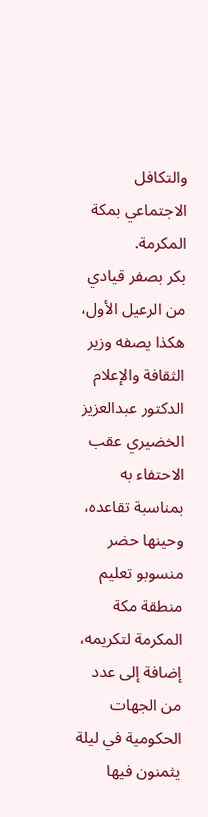والتكافل الاجتماعي بمكة المكرمة.
بكر بصفر قيادي من الرعيل الأول، هكذا يصفه وزير الثقافة والإعلام الدكتور عبدالعزيز الخضيري عقب الاحتفاء به بمناسبة تقاعده، وحينها حضر منسوبو تعليم منطقة مكة المكرمة لتكريمه، إضافة إلى عدد من الجهات الحكومية في ليلة يثمنون فيها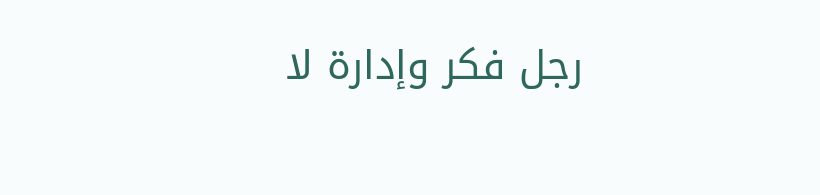رجل فكر وإدارة لا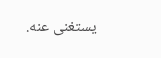يستغنى عنه.